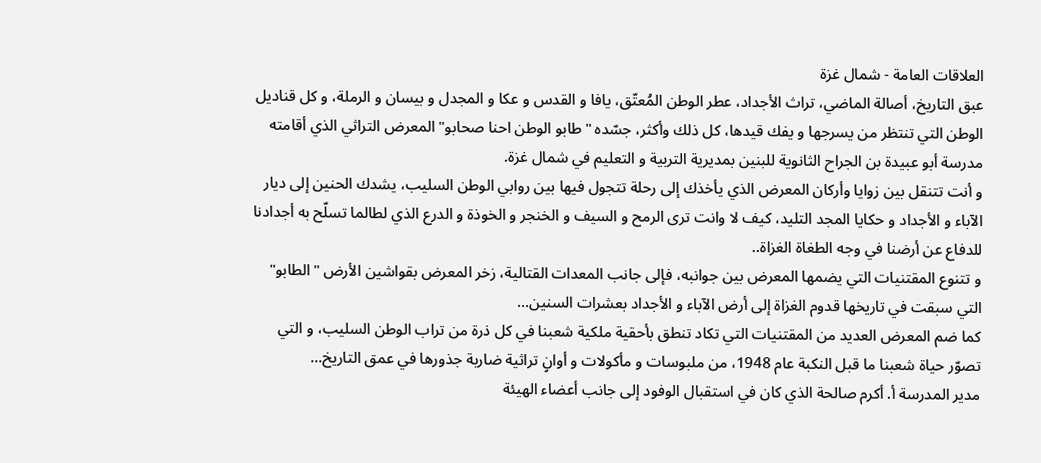العلاقات العامة - شمال غزة
عبق التاريخ، أصالة الماضي، تراث الأجداد، عطر الوطن المُعتّق، يافا و القدس و عكا و المجدل و بيسان و الرملة، و كل قناديل الوطن التي تنتظر من يسرجها و يفك قيدها، كل ذلك وأكثر، جسّده "طابو الوطن احنا صحابو" المعرض التراثي الذي أقامته مدرسة أبو عبيدة بن الجراح الثانوية للبنين بمديرية التربية و التعليم في شمال غزة.
و أنت تتنقل بين زوايا وأركان المعرض الذي يأخذك إلى رحلة تتجول فيها بين روابي الوطن السليب، يشدك الحنين إلى ديار الآباء و الأجداد و حكايا المجد التليد، كيف لا وانت ترى الرمح و السيف و الخنجر و الخوذة و الدرع الذي لطالما تسلّح به أجدادنا للدفاع عن أرضنا في وجه الطغاة الغزاة..
و تتنوع المقتنيات التي يضمها المعرض بين جوانبه، فإلى جانب المعدات القتالية، زخر المعرض بقواشين الأرض "الطابو" التي سبقت في تاريخها قدوم الغزاة إلى أرض الآباء و الأجداد بعشرات السنين...
كما ضم المعرض العديد من المقتنيات التي تكاد تنطق بأحقية ملكية شعبنا في كل ذرة من تراب الوطن السليب، و التي تصوّر حياة شعبنا ما قبل النكبة عام 1948، من ملبوسات و مأكولات و أوانٍ تراثية ضاربة جذورها في عمق التاريخ...
مدير المدرسة أ. أكرم صالحة الذي كان في استقبال الوفود إلى جانب أعضاء الهيئة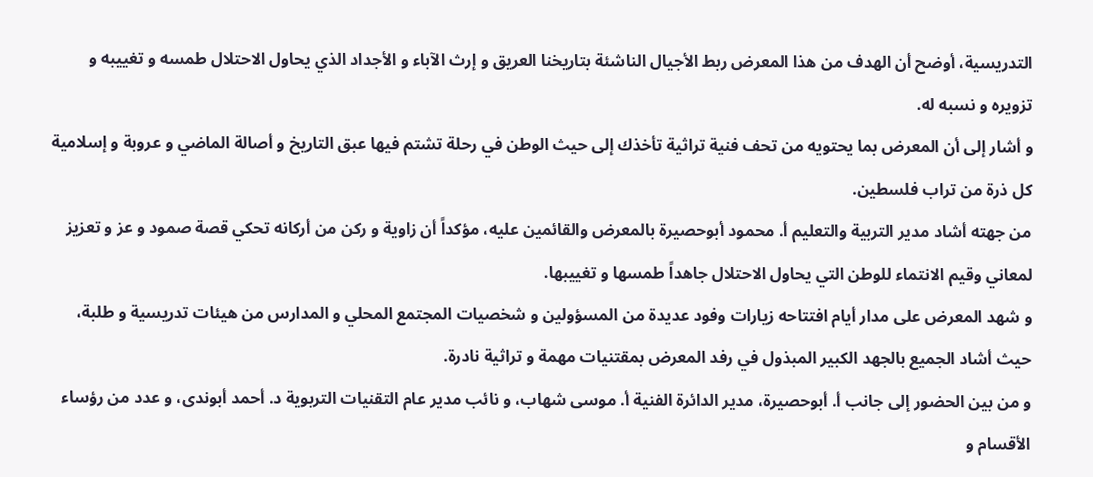التدريسية، أوضح أن الهدف من هذا المعرض ربط الأجيال الناشئة بتاريخنا العريق و إرث الآباء و الأجداد الذي يحاول الاحتلال طمسه و تغييبه و تزويره و نسبه له.
و أشار إلى أن المعرض بما يحتويه من تحف فنية تراثية تأخذك إلى حيث الوطن في رحلة تشتم فيها عبق التاريخ و أصالة الماضي و عروبة و إسلامية كل ذرة من تراب فلسطين.
من جهته أشاد مدير التربية والتعليم أ. محمود أبوحصيرة بالمعرض والقائمين عليه، مؤكداً أن زاوية و ركن من أركانه تحكي قصة صمود و عز و تعزيز لمعاني وقيم الانتماء للوطن التي يحاول الاحتلال جاهداً طمسها و تغييبها.
و شهد المعرض على مدار أيام افتتاحه زيارات وفود عديدة من المسؤولين و شخصيات المجتمع المحلي و المدارس من هيئات تدريسية و طلبة، حيث أشاد الجميع بالجهد الكبير المبذول في رفد المعرض بمقتنيات مهمة و تراثية نادرة.
و من بين الحضور إلى جانب أ. أبوحصيرة، مدير الدائرة الفنية أ. موسى شهاب، و نائب مدير عام التقنيات التربوية د. أحمد أبوندى، و عدد من رؤساء الأقسام و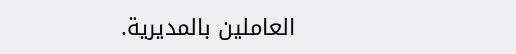العاملين بالمديرية.